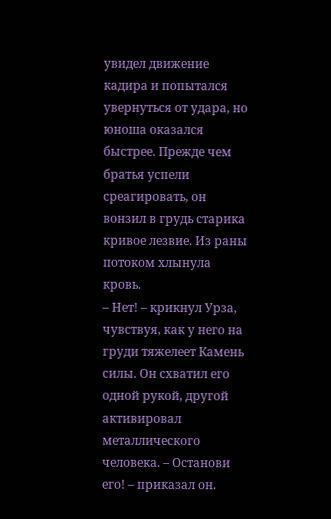увидел движение кадира и попытался увернуться от удара, но юноша оказался быстрее. Прежде чем братья успели среагировать, он вонзил в грудь старика кривое лезвие. Из раны потоком хлынула кровь.
– Нет! – крикнул Урза, чувствуя, как у него на груди тяжелеет Камень силы. Он схватил его одной рукой, другой активировал металлического человека. – Останови его! – приказал он.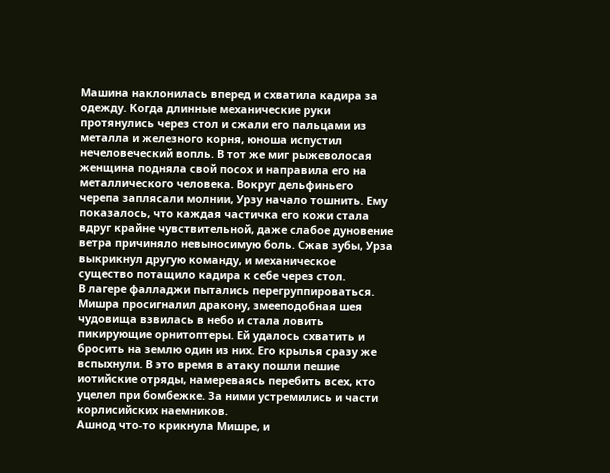Машина наклонилась вперед и схватила кадира за одежду. Когда длинные механические руки протянулись через стол и сжали его пальцами из металла и железного корня, юноша испустил нечеловеческий вопль. В тот же миг рыжеволосая женщина подняла свой посох и направила его на металлического человека. Вокруг дельфиньего черепа заплясали молнии, Урзу начало тошнить. Ему показалось, что каждая частичка его кожи стала вдруг крайне чувствительной, даже слабое дуновение ветра причиняло невыносимую боль. Сжав зубы, Урза выкрикнул другую команду, и механическое существо потащило кадира к себе через стол.
В лагере фалладжи пытались перегруппироваться. Мишра просигналил дракону, змееподобная шея чудовища взвилась в небо и стала ловить пикирующие орнитоптеры. Ей удалось схватить и бросить на землю один из них. Его крылья сразу же вспыхнули. В это время в атаку пошли пешие иотийские отряды, намереваясь перебить всех, кто уцелел при бомбежке. За ними устремились и части корлисийских наемников.
Ашнод что-то крикнула Мишре, и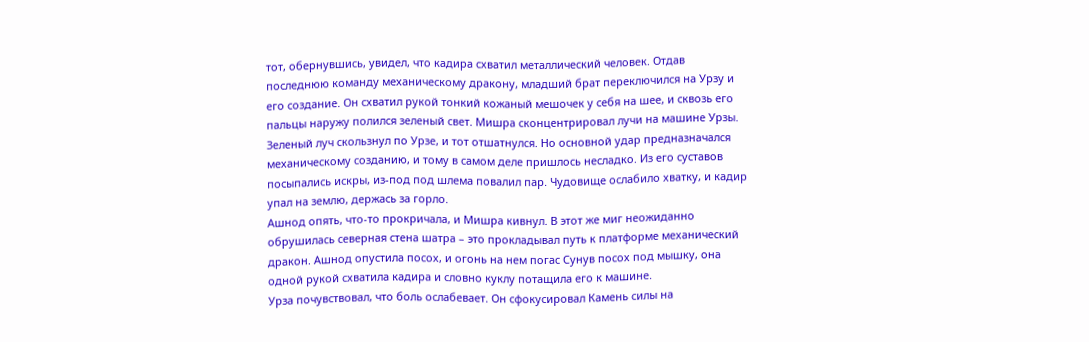тот, обернувшись, увидел, что кадира схватил металлический человек. Отдав последнюю команду механическому дракону, младший брат переключился на Урзу и его создание. Он схватил рукой тонкий кожаный мешочек у себя на шее, и сквозь его пальцы наружу полился зеленый свет. Мишра сконцентрировал лучи на машине Урзы.
Зеленый луч скользнул по Урзе, и тот отшатнулся. Но основной удар предназначался механическому созданию, и тому в самом деле пришлось несладко. Из его суставов посыпались искры, из-под под шлема повалил пар. Чудовище ослабило хватку, и кадир упал на землю, держась за горло.
Ашнод опять, что-то прокричала, и Мишра кивнул. В этот же миг неожиданно обрушилась северная стена шатра – это прокладывал путь к платформе механический дракон. Ашнод опустила посох, и огонь на нем погас Сунув посох под мышку, она одной рукой схватила кадира и словно куклу потащила его к машине.
Урза почувствовал, что боль ослабевает. Он сфокусировал Камень силы на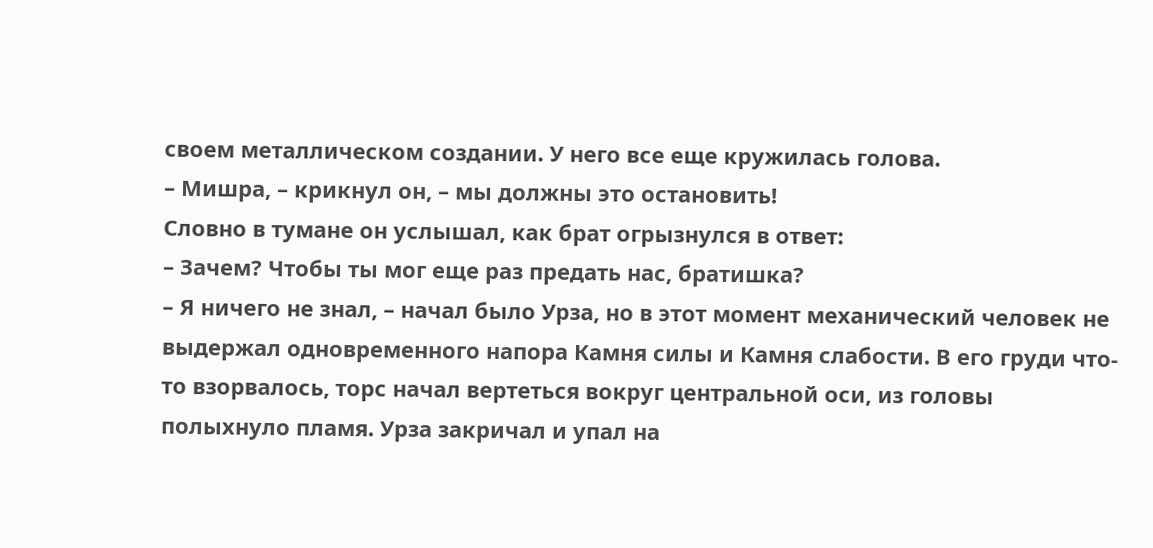своем металлическом создании. У него все еще кружилась голова.
– Мишра, – крикнул он, – мы должны это остановить!
Словно в тумане он услышал, как брат огрызнулся в ответ:
– Зачем? Чтобы ты мог еще раз предать нас, братишка?
– Я ничего не знал, – начал было Урза, но в этот момент механический человек не выдержал одновременного напора Камня силы и Камня слабости. В его груди что-то взорвалось, торс начал вертеться вокруг центральной оси, из головы полыхнуло пламя. Урза закричал и упал на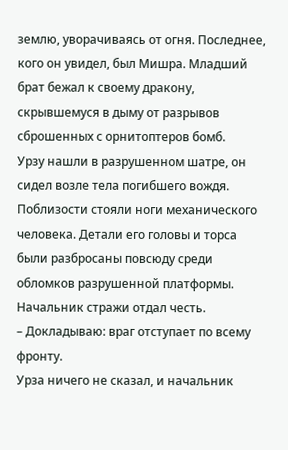землю, уворачиваясь от огня. Последнее, кого он увидел, был Мишра. Младший брат бежал к своему дракону, скрывшемуся в дыму от разрывов сброшенных с орнитоптеров бомб.
Урзу нашли в разрушенном шатре, он сидел возле тела погибшего вождя. Поблизости стояли ноги механического человека. Детали его головы и торса были разбросаны повсюду среди обломков разрушенной платформы.
Начальник стражи отдал честь.
– Докладываю: враг отступает по всему фронту.
Урза ничего не сказал, и начальник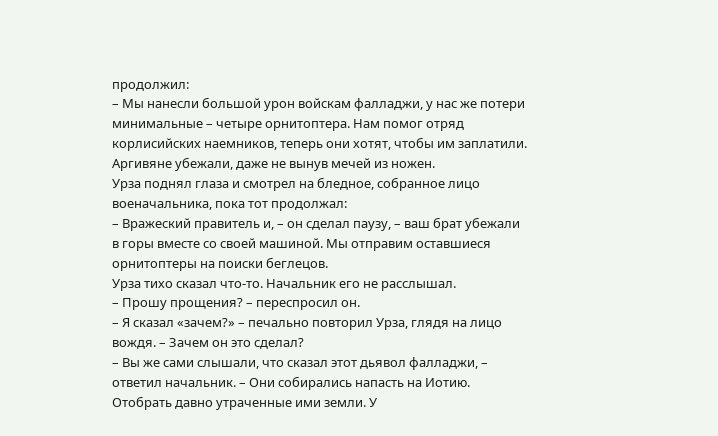продолжил:
– Мы нанесли большой урон войскам фалладжи, у нас же потери минимальные – четыре орнитоптера. Нам помог отряд корлисийских наемников, теперь они хотят, чтобы им заплатили. Аргивяне убежали, даже не вынув мечей из ножен.
Урза поднял глаза и смотрел на бледное, собранное лицо военачальника, пока тот продолжал:
– Вражеский правитель и, – он сделал паузу, – ваш брат убежали в горы вместе со своей машиной. Мы отправим оставшиеся орнитоптеры на поиски беглецов.
Урза тихо сказал что-то. Начальник его не расслышал.
– Прошу прощения? – переспросил он.
– Я сказал «зачем?» – печально повторил Урза, глядя на лицо вождя. – Зачем он это сделал?
– Вы же сами слышали, что сказал этот дьявол фалладжи, – ответил начальник. – Они собирались напасть на Иотию. Отобрать давно утраченные ими земли. У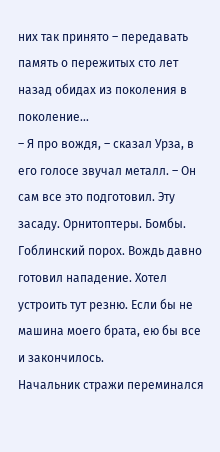них так принято – передавать память о пережитых сто лет назад обидах из поколения в поколение…
– Я про вождя, – сказал Урза, в его голосе звучал металл. – Он сам все это подготовил. Эту засаду. Орнитоптеры. Бомбы. Гоблинский порох. Вождь давно готовил нападение. Хотел устроить тут резню. Если бы не машина моего брата, ею бы все и закончилось.
Начальник стражи переминался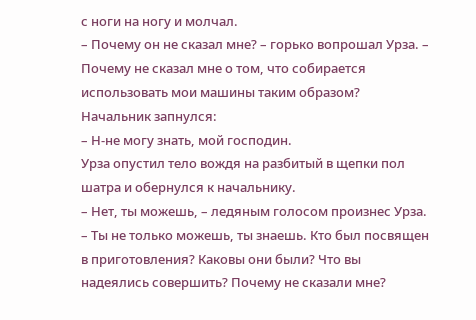с ноги на ногу и молчал.
– Почему он не сказал мне? – горько вопрошал Урза. – Почему не сказал мне о том, что собирается использовать мои машины таким образом?
Начальник запнулся:
– Н-не могу знать, мой господин.
Урза опустил тело вождя на разбитый в щепки пол шатра и обернулся к начальнику.
– Нет, ты можешь, – ледяным голосом произнес Урза. – Ты не только можешь, ты знаешь. Кто был посвящен в приготовления? Каковы они были? Что вы надеялись совершить? Почему не сказали мне?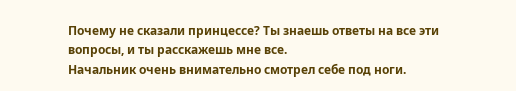Почему не сказали принцессе? Ты знаешь ответы на все эти вопросы, и ты расскажешь мне все.
Начальник очень внимательно смотрел себе под ноги.